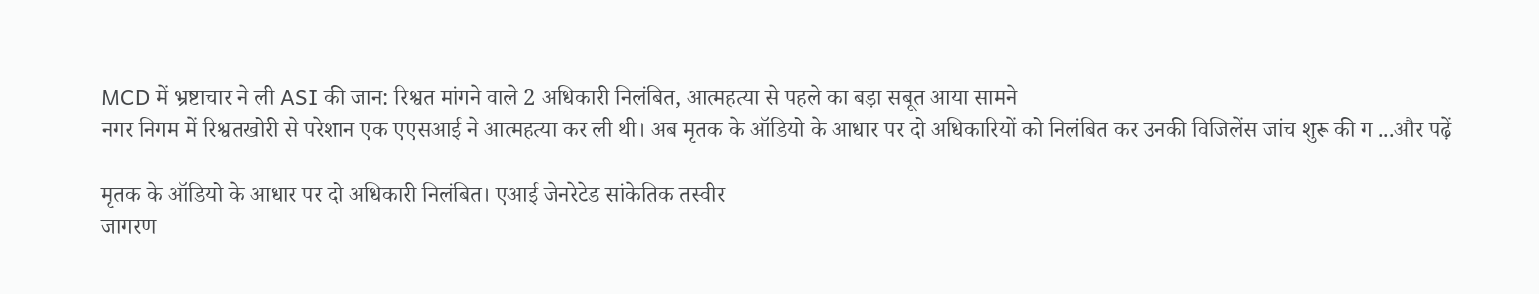MCD में भ्रष्टाचार ने ली ASI की जान: रिश्वत मांगने वाले 2 अधिकारी निलंबित, आत्महत्या से पहले का बड़ा सबूत आया सामने
नगर निगम में रिश्वतखोरी से परेशान एक एएसआई ने आत्महत्या कर ली थी। अब मृतक के ऑडियो के आधार पर दो अधिकारियों को निलंबित कर उनकी विजिलेंस जांच शुरू की ग ...और पढ़ें

मृतक के ऑडियो के आधार पर दो अधिकारी निलंबित। एआई जेनरेटेड सांकेतिक तस्वीर
जागरण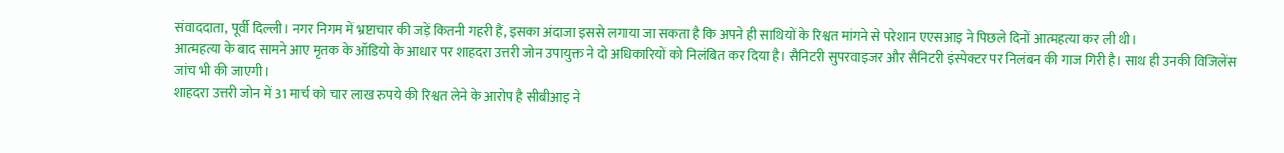संवाददाता, पूर्वी दिल्ली। नगर निगम में भ्रष्टाचार की जड़ें कितनी गहरी हैं, इसका अंदाजा इससे लगाया जा सकता है कि अपने ही साथियों के रिश्वत मांगने से परेशान एएसआइ ने पिछले दिनों आत्महत्या कर ली थी।
आत्महत्या के बाद सामने आए मृतक के ऑडियो के आधार पर शाहदरा उत्तरी जोन उपायुक्त ने दो अधिकारियों को निलंबित कर दिया है। सैनिटरी सुपरवाइजर और सैनिटरी इंस्पेक्टर पर निलंबन की गाज गिरी है। साथ ही उनकी विजिलेंस जांच भी की जाएगी।
शाहदरा उत्तरी जोन में 31 मार्च को चार लाख रुपये की रिश्वत लेने के आरोप है सीबीआइ ने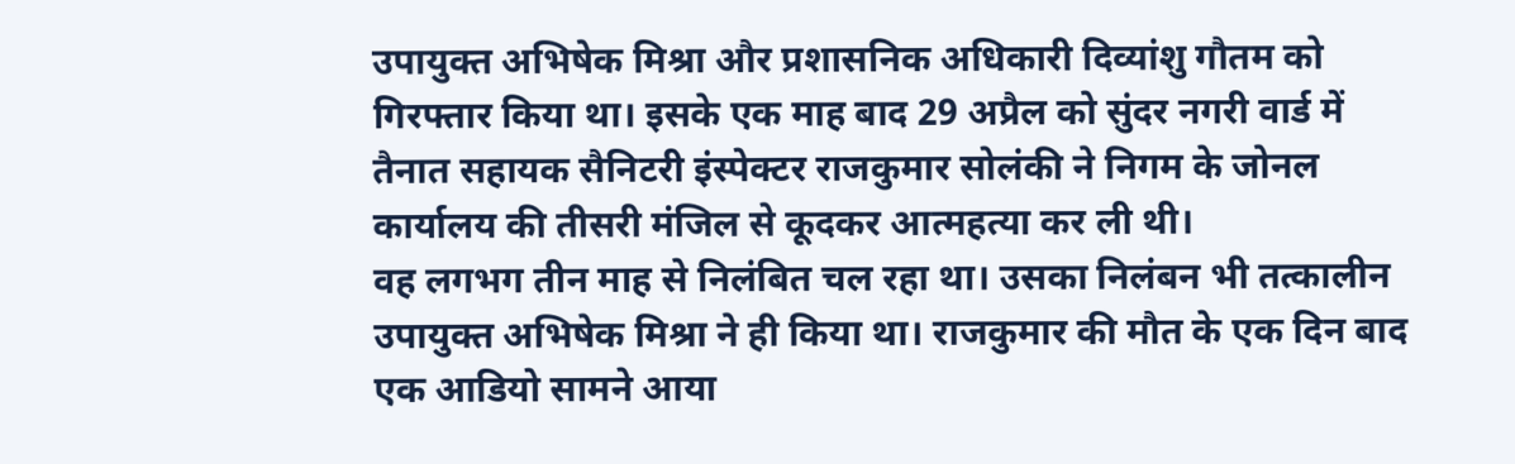उपायुक्त अभिषेक मिश्रा और प्रशासनिक अधिकारी दिव्यांशु गौतम को गिरफ्तार किया था। इसके एक माह बाद 29 अप्रैल को सुंदर नगरी वार्ड में तैनात सहायक सैनिटरी इंस्पेक्टर राजकुमार सोलंकी ने निगम के जोनल कार्यालय की तीसरी मंजिल से कूदकर आत्महत्या कर ली थी।
वह लगभग तीन माह से निलंबित चल रहा था। उसका निलंबन भी तत्कालीन उपायुक्त अभिषेक मिश्रा ने ही किया था। राजकुमार की मौत के एक दिन बाद एक आडियो सामने आया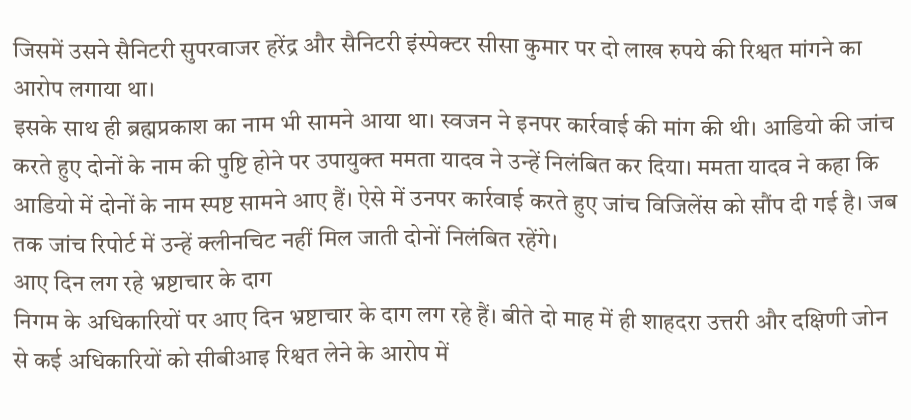जिसमें उसने सैनिटरी सुपरवाजर हरेंद्र और सैनिटरी इंस्पेक्टर सीसा कुमार पर दो लाख रुपये की रिश्वत मांगने का आरोप लगाया था।
इसके साथ ही ब्रह्मप्रकाश का नाम भी सामने आया था। स्वजन ने इनपर कार्रवाई की मांग की थी। आडियो की जांच करते हुए दोनों के नाम की पुष्टि होने पर उपायुक्त ममता यादव ने उन्हें निलंबित कर दिया। ममता यादव ने कहा कि आडियो में दोनों के नाम स्पष्ट सामने आए हैं। ऐसे में उनपर कार्रवाई करते हुए जांच विजिलेंस को सौंप दी गई है। जब तक जांच रिपोर्ट में उन्हें क्लीनचिट नहीं मिल जाती दोनों निलंबित रहेंगे।
आए दिन लग रहे भ्रष्टाचार के दाग
निगम के अधिकारियों पर आए दिन भ्रष्टाचार के दाग लग रहे हैं। बीते दो माह में ही शाहदरा उत्तरी और दक्षिणी जोन से कई अधिकारियों को सीबीआइ रिश्वत लेने के आरोप में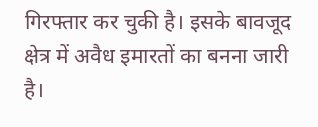गिरफ्तार कर चुकी है। इसके बावजूद क्षेत्र में अवैध इमारतों का बनना जारी है।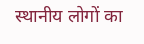स्थानीय लोगों का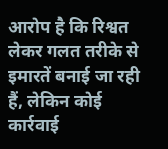आरोप है कि रिश्वत लेकर गलत तरीके से इमारतें बनाई जा रही हैं, लेकिन कोई कार्रवाई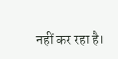नहीं कर रहा है।